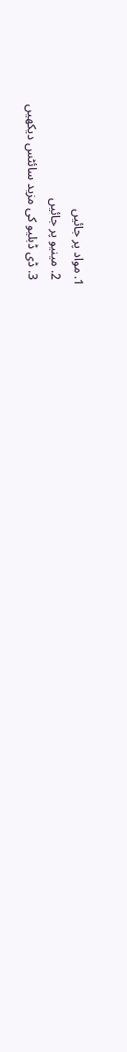1. مواد پر جائیں
  2. مینیو پر جائیں
  3. ڈی ڈبلیو کی مزید سائٹس دیکھیں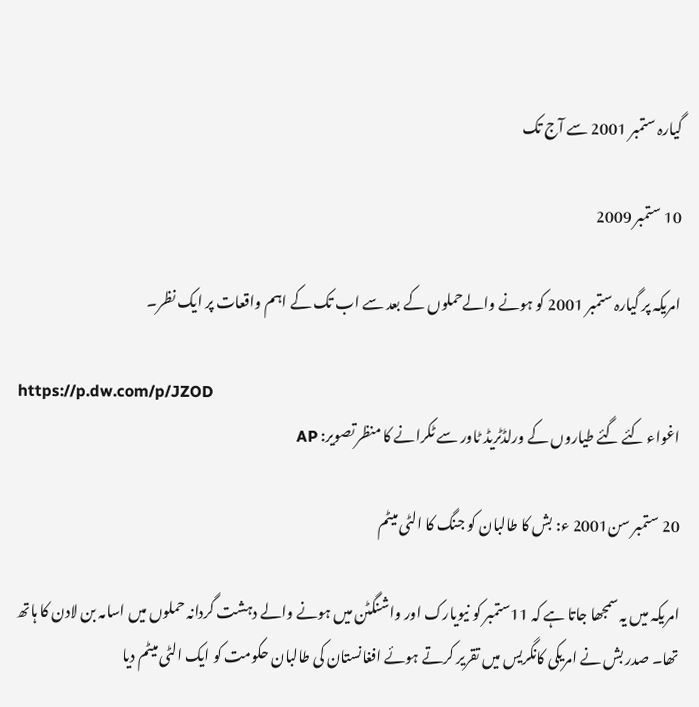گیارہ ستمبر 2001 سے آج تک

10 ستمبر 2009

امریکہ پر گیارہ ستمبر 2001 کو ہونے والےحملوں کے بعد سے اب تک کے اہم واقعات پر ایک نظر۔

https://p.dw.com/p/JZOD
اغواء کئے گئے طیاروں کے ورلڈٹریڈ ٹاور سے ٹکرانے کا منظرتصویر: AP

20 ستمبر سن2001 ء: بش کا طالبان کو جنگ کا الٹی ميٹم

امريکہ ميں يہ سمجھا جاتا ہے کہ 11ستمبر کو نيويارک اور واشنگٹن ميں ہونے والے دہشت گردانہ حملوں ميں اسامہ بن لادن کا ہاتھ تھا۔ صدر بش نے امريکی کانگريس ميں تقرير کرتے ہوئے افغانستان کی طالبان حکومت کو ايک الٹی ميٹم ديا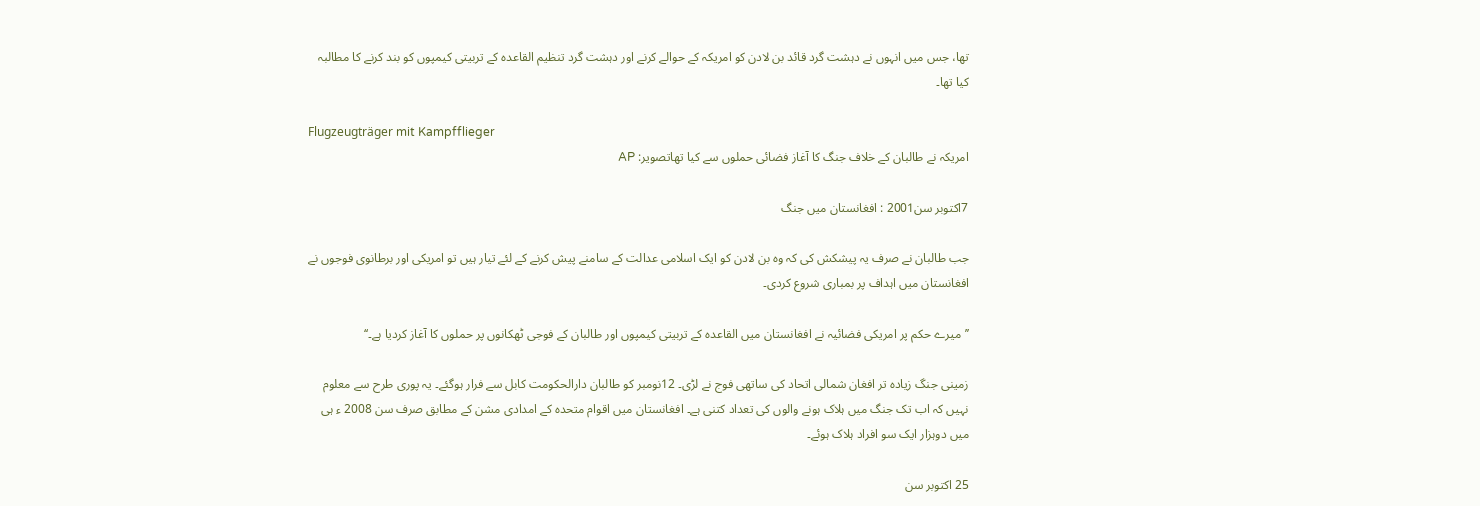تھا، جس ميں انہوں نے دہشت گرد قائد بن لادن کو امريکہ کے حوالے کرنے اور دہشت گرد تنظيم القاعدہ کے تربيتی کيمپوں کو بند کرنے کا مطالبہ کيا تھا۔

Flugzeugträger mit Kampfflieger
امریکہ نے طالبان کے خلاف جنگ کا آغاز فضائی حملوں سے کیا تھاتصویر: AP

7اکتوبر سن2001 : افغانستان ميں جنگ

جب طالبان نے صرف يہ پيشکش کی کہ وہ بن لادن کو ايک اسلامی عدالت کے سامنے پيش کرنے کے لئے تيار ہيں تو امريکی اور برطانوی فوجوں نے افغانستان ميں اہداف پر بمباری شروع کردی۔

’’ميرے حکم پر امريکی فضائيہ نے افغانستان ميں القاعدہ کے تربيتی کيمپوں اور طالبان کے فوجی ٹھکانوں پر حملوں کا آغاز کرديا ہے۔‘‘

زمينی جنگ زيادہ تر افغان شمالی اتحاد کی ساتھی فوج نے لڑی۔ 12نومبر کو طالبان دارالحکومت کابل سے فرار ہوگئے۔ يہ پوری طرح سے معلوم نہيں کہ اب تک جنگ ميں ہلاک ہونے والوں کی تعداد کتنی ہے۔ افغانستان ميں اقوام متحدہ کے امدادی مشن کے مطابق صرف سن 2008 ء ہی میں دوہزار ايک سو افراد ہلاک ہوئے۔

25 اکتوبر سن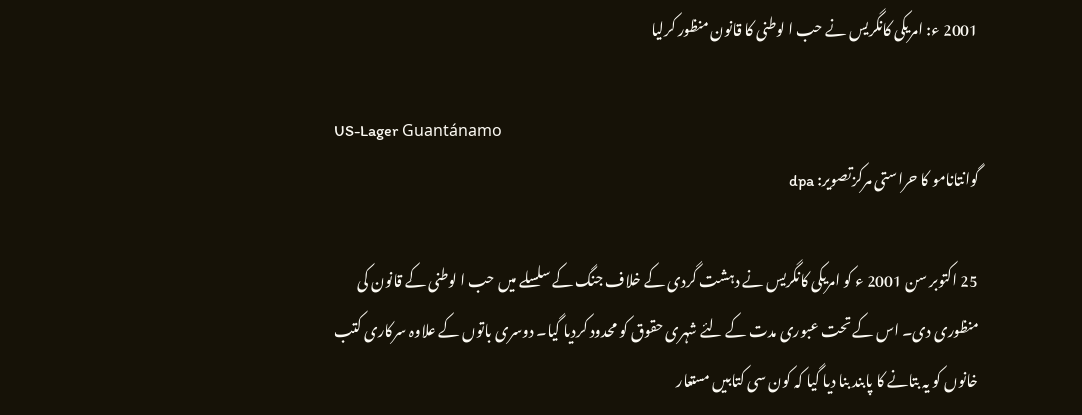2001 ء: امريکی کانگريس نے حب ا لوطنی کا قانون منظور کرليا

US-Lager Guantánamo
گوانتانامو کا حراستی مرکزتصویر: dpa

25 اکتوبر سن 2001 ء کو امريکی کانگريس نے دہشت گردی کے خلاف جنگ کے سلسلے ميں حب ا لوطنی کے قانون کی منظوری دی۔ اس کے تحت عبوری مدت کے لئے شہری حقوق کو محدود کردیا گیا۔ دوسری باتوں کے علاوہ سرکاری کتب خانوں کو يہ بتانے کا پابند بنا دیا گیا کہ کون سی کتابيں مستعار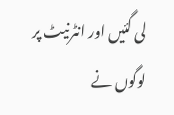لی گئيں اور انٹرنيٹ پر لوگوں نے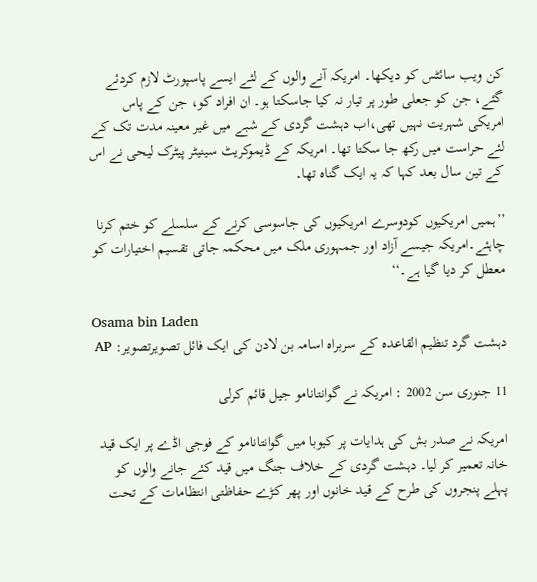کن ويب سائٹس کو ديکھا۔ امريکہ آنے والوں کے لئے ايسے پاسپورٹ لازم کردئے گئے، جن کو جعلی طور پر تيار نہ کيا جاسکتا ہو۔ ان افراد کو، جن کے پاس امريکی شہريت نہيں تھی،اب دہشت گردی کے شبے ميں غير معينہ مدت تک کے لئے حراست ميں رکھ جا سکتا تھا۔ امريکہ کے ڈيموکريٹ سينيٹر پيٹرک ليحی نے اس کے تين سال بعد کہا کہ يہ ايک گناہ تھا۔

’’ہميں امريکيوں کودوسرے امريکيوں کی جاسوسی کرنے کے سلسلے کو ختم کرنا چاہئے۔امريکہ جيسے آزاد اور جمہوری ملک ميں محکمہ جاتی تقسيم اختيارات کو معطل کر دیا گیا ہے۔‘‘

Osama bin Laden
دہشت گرد تنظیم القاعدہ کے سربراہ اسامہ بن لادن کی ایک فائل تصویرتصویر: AP

11 جنوری سن 2002 : امريکہ نے گوانتانامو جيل قائم کرلی

امريکہ نے صدر بش کی ہدايات پر کيوبا ميں گوانتانامو کے فوجی اڈے پر ايک قيد خانہ تعمير کر ليا۔ دہشت گردی کے خلاف جنگ ميں قيد کئے جانے والوں کو پہلے پنجروں کی طرح کے قيد خانوں اور پھر کڑے حفاظتی انتظامات کے تحت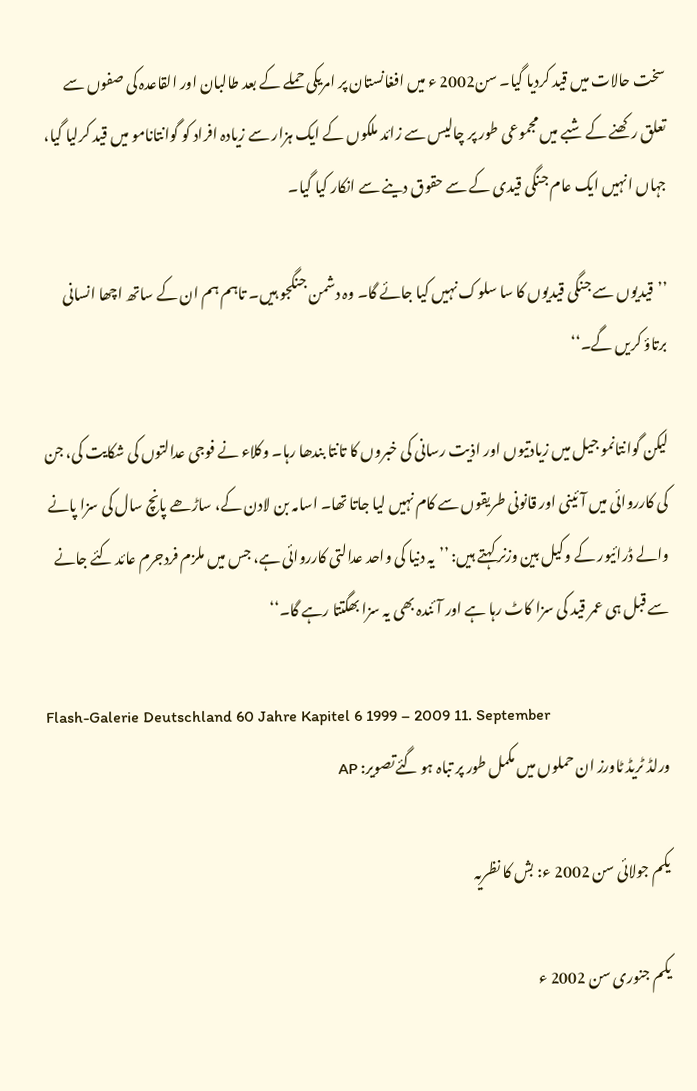سخت حالات ميں قيد کرديا گيا۔ سن2002 ء ميں افغانستان پر امريکی حملے کے بعد طالبان اور القاعدہ کی صفوں سے تعلق رکھنے کے شبے ميں مجموعی طور پر چاليس سے زائد ملکوں کے ايک ہزار سے زيادہ افراد کو گوانتانامو ميں قيد کرليا گيا، جہاں انہيں ايک عام جنگی قيدی کے سے حقوق دینے سے انکار کيا گيا۔

’’قيديوں سے جنگی قيديوں کا سا سلوک نہیں کیا جائے گا۔ وہ دشمن جنگجو ہيں۔ تاہم ہم ان کے ساتھ اچھا انسانی برتاؤ کريں گے۔‘‘

ليکن گوانتانمو جيل ميں زيادتيوں اور اذيت رسانی کی خبروں کا تانتا بندھا رہا۔ وکلاء نے فوجی عدالتوں کی شکايت کی، جن کی کارروائی ميں آئينی اور قانونی طريقوں سے کام نہيں ليا جاتا تھا۔ اسامہ بن لادن کے، ساڑھے پانچ سال کی سزا پانے والے ڈرائيور کے وکيل بين وزنر کہتے ہيں: ’’يہ دنيا کی واحد عدالتی کارروائی ہے، جس ميں ملزم فردجرم عائد کئے جانے سے قبل ہی عمر قيد کی سزا کاٹ رہا ہے اور آئندہ بھی يہ سزا بھگتتا رہے گا۔‘‘

Flash-Galerie Deutschland 60 Jahre Kapitel 6 1999 – 2009 11. September
ورلڈ ٹریڈ ٹاورز ان حملوں میں مکمل طور پر تباہ ہو گئےتصویر: AP

یکم جولائی سن 2002 ء: بش کا نظريہ

يکم جنوری سن 2002 ء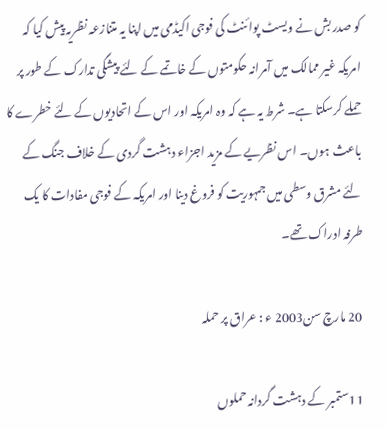کو صدر بش نے ويسٹ پوائنٹ کی فوجی اکيڈمی ميں اپنا يہ متنازعہ نظريہ پيش کیا کہ امريکہ غير ممالک ميں آمرانہ حکومتوں کے خاتمے کے لئے پيشگی تدارک کے طور پر حملے کرسکتا ہے۔ شرط يہ ہے کہ وہ امريکہ اور اس کے اتحاديوں کے لئے خطرے کا باعث ہوں۔ اس نظريے کے مزيد اجزاء دہشت گردی کے خلاف جنگ کے لئے مشرق وسطی ميں جمہوريت کو فروغ دينا اور امريکہ کے فوجی مفادات کا يک طرفہ ادراک تھے۔

20 مارچ سن2003 ء : عراق پر حملہ

11ستمبر کے دہشت گردانہ حملوں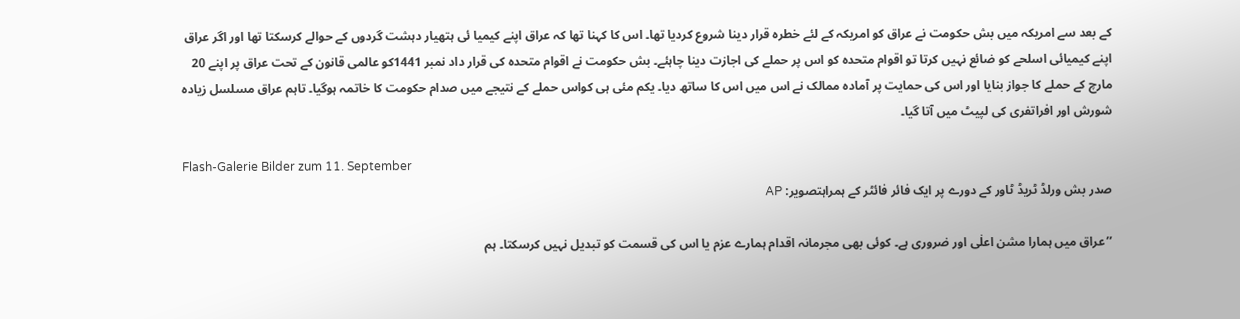کے بعد سے امريکہ ميں بش حکومت نے عراق کو امريکہ کے لئے خطرہ قرار دينا شروع کرديا تھا۔ اس کا کہنا تھا کہ عراق اپنے کيميا ئی ہتھيار دہشت گردوں کے حوالے کرسکتا تھا اور اگر عراق اپنے کيميائی اسلحے کو ضائع نہيں کرتا تو اقوام متحدہ کو اس پر حملے کی اجازت دينا چاہئے۔ بش حکومت نے اقوام متحدہ کی قرار داد نمبر 1441کو عالمی قانون کے تحت عراق پر اپنے 20 مارچ کے حملے کا جواز بنايا اور اس کی حمايت پر آمادہ ممالک نے اس ميں اس کا ساتھ ديا۔ یکم مئی ہی کواس حملے کے نتيجے ميں صدام حکومت کا خاتمہ ہوگيا۔ تاہم عراق مسلسل زیادہ شورش اور افراتفری کی لپيٹ ميں آتا گيا۔

Flash-Galerie Bilder zum 11. September
صدر بش ورلڈ ٹریڈ ٹاور کے دورے پر ایک فائر فائٹر کے ہمراہتصویر: AP

’’عراق ميں ہمارا مشن اعلٰی اور ضروری ہے۔ کوئی بھی مجرمانہ اقدام ہمارے عزم يا اس کی قسمت کو تبديل نہيں کرسکتا۔ ہم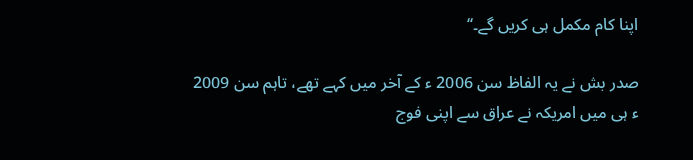اپنا کام مکمل ہی کريں گے۔‘‘

صدر بش نے يہ الفاظ سن 2006 ء کے آخر ميں کہے تھے، تاہم سن 2009 ء ہی ميں امريکہ نے عراق سے اپنی فوج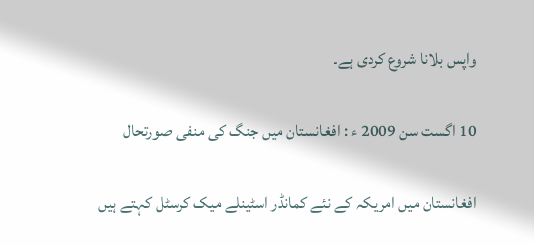واپس بلانا شروع کردی ہے۔

10 اگست سن 2009 ء : افغانستان ميں جنگ کی منفی صورتحال

افغانستان ميں امريکہ کے نئے کمانڈر اسٹينلے ميک کرسٹل کہتے ہيں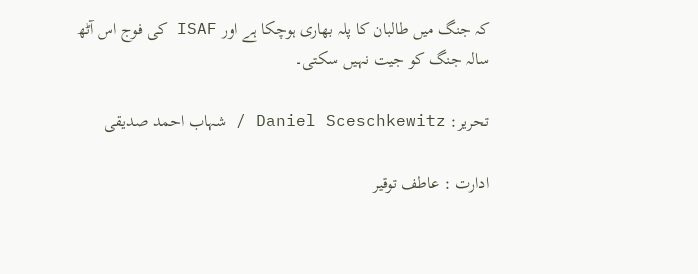کہ جنگ ميں طالبان کا پلہ بھاری ہوچکا ہے اور ISAF کی فوج اس آٹھ سالہ جنگ کو جيت نہیں سکتی۔

تحریر: Daniel Sceschkewitz / شہاب احمد صدیقی

ادارت : عاطف توقیر